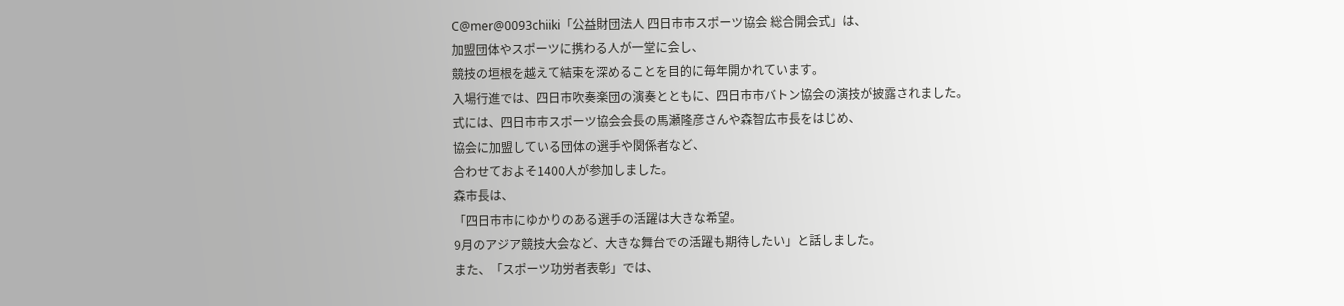C@mer@0093chiiki「公益財団法人 四日市市スポーツ協会 総合開会式」は、
加盟団体やスポーツに携わる人が一堂に会し、
競技の垣根を越えて結束を深めることを目的に毎年開かれています。
入場行進では、四日市吹奏楽団の演奏とともに、四日市市バトン協会の演技が披露されました。
式には、四日市市スポーツ協会会長の馬瀬隆彦さんや森智広市長をはじめ、
協会に加盟している団体の選手や関係者など、
合わせておよそ1400人が参加しました。
森市長は、
「四日市市にゆかりのある選手の活躍は大きな希望。
9月のアジア競技大会など、大きな舞台での活躍も期待したい」と話しました。
また、「スポーツ功労者表彰」では、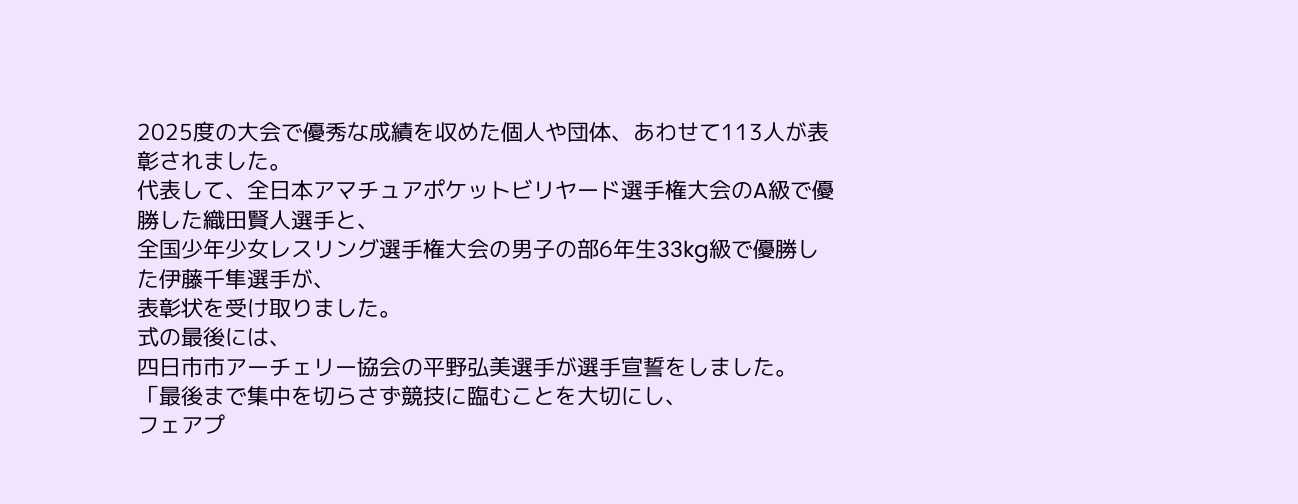2025度の大会で優秀な成績を収めた個人や団体、あわせて113人が表彰されました。
代表して、全日本アマチュアポケットビリヤード選手権大会のA級で優勝した織田賢人選手と、
全国少年少女レスリング選手権大会の男子の部6年生33kg級で優勝した伊藤千隼選手が、
表彰状を受け取りました。
式の最後には、
四日市市アーチェリー協会の平野弘美選手が選手宣誓をしました。
「最後まで集中を切らさず競技に臨むことを大切にし、
フェアプ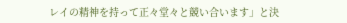レイの精神を持って正々堂々と競い合います」と決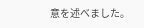意を述べました。